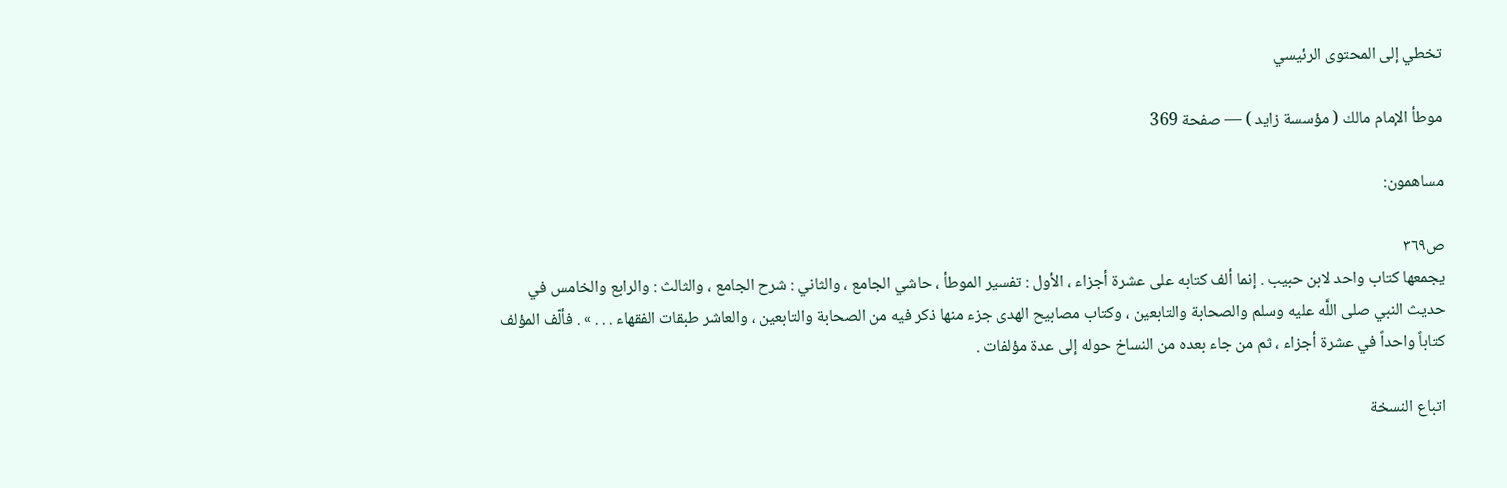تخطي إلى المحتوى الرئيسي

موطأ الإمام مالك ( مؤسسة زايد ) — صفحة 369

مساهمون:

ص٣٦٩
يجمعها كتاب واحد لابن حبيب . إنما ألف كتابه على عشرة أجزاء ، الأول : تفسير الموطأ ، حاشي الجامع ، والثاني : شرح الجامع ، والثالث : والرابع والخامس في حديث النبي صلى اللَّه عليه وسلم والصحابة والتابعين ، وكتاب مصابيح الهدى جزء منها ذكر فيه من الصحابة والتابعين ، والعاشر طبقات الفقهاء . . . » . فألّف المؤلف كتاباً واحداً في عشرة أجزاء ، ثم من جاء بعده من النساخ حوله إلى عدة مؤلفات .

اتباع النسخة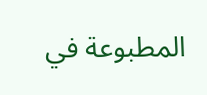المطبوعة في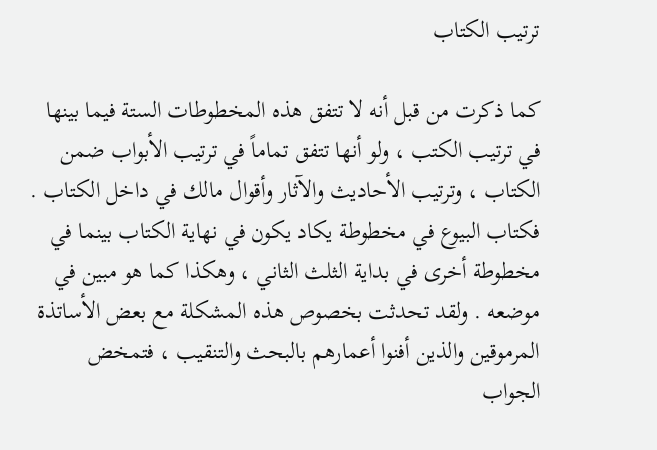ترتيب الكتاب

كما ذكرت من قبل أنه لا تتفق هذه المخطوطات الستة فيما بينها في ترتيب الكتب ، ولو أنها تتفق تماماً في ترتيب الأبواب ضمن الكتاب ، وترتيب الأحاديث والآثار وأقوال مالك في داخل الكتاب . فكتاب البيوع في مخطوطة يكاد يكون في نهاية الكتاب بينما في مخطوطة أخرى في بداية الثلث الثاني ، وهكذا كما هو مبين في موضعه . ولقد تحدثت بخصوص هذه المشكلة مع بعض الأساتذة المرموقين والذين أفنوا أعمارهم بالبحث والتنقيب ، فتمخض الجواب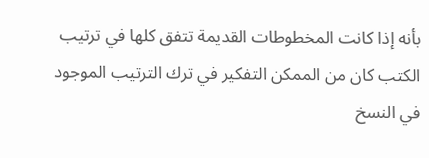بأنه إذا كانت المخطوطات القديمة تتفق كلها في ترتيب الكتب كان من الممكن التفكير في ترك الترتيب الموجود في النسخ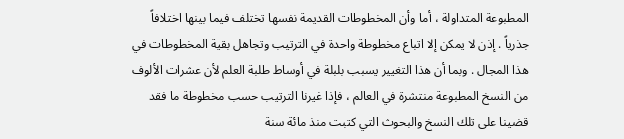المطبوعة المتداولة ، أما وأن المخطوطات القديمة نفسها تختلف فيما بينها اختلافاً جذرياً . إذن لا يمكن إلا اتباع مخطوطة واحدة في الترتيب وتجاهل بقية المخطوطات في هذا المجال . وبما أن هذا التغيير يسبب بلبلة في أوساط طلبة العلم لأن عشرات الألوف من النسخ المطبوعة منتشرة في العالم ، فإذا غيرنا الترتيب حسب مخطوطة ما فقد قضينا على تلك النسخ والبحوث التي كتبت منذ مائة سنة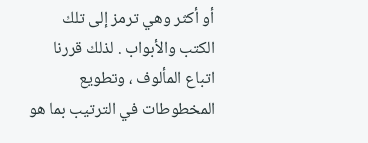أو أكثر وهي ترمز إلى تلك الكتب والأبواب . لذلك قررنا اتباع المألوف ، وتطويع المخطوطات في الترتيب بما هو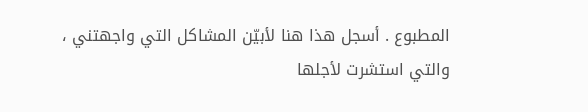المطبوع . أسجل هذا هنا لأبيّن المشاكل التي واجهتني ، والتي استشرت لأجلها